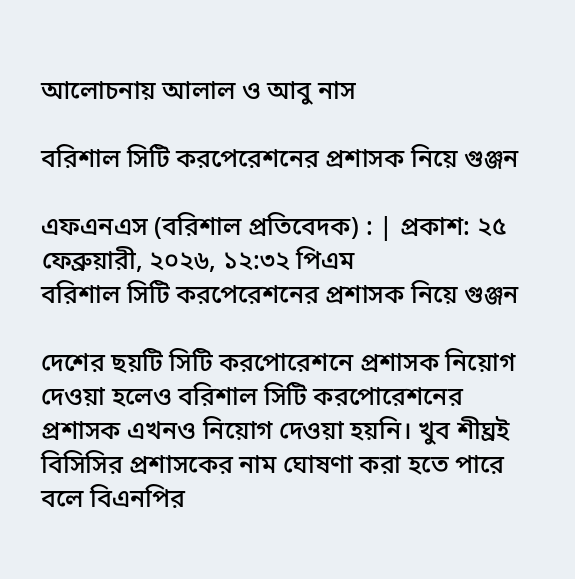আলোচনায় আলাল ও আবু নাস

বরিশাল সিটি করপেরেশনের প্রশাসক নিয়ে গুঞ্জন

এফএনএস (বরিশাল প্রতিবেদক) : | প্রকাশ: ২৫ ফেব্রুয়ারী, ২০২৬, ১২:৩২ পিএম
বরিশাল সিটি করপেরেশনের প্রশাসক নিয়ে গুঞ্জন

দেশের ছয়টি সিটি করপোরেশনে প্রশাসক নিয়োগ দেওয়া হলেও বরিশাল সিটি করপোরেশনের প্রশাসক এখনও নিয়োগ দেওয়া হয়নি। খুব শীঘ্রই বিসিসির প্রশাসকের নাম ঘোষণা করা হতে পারে বলে বিএনপির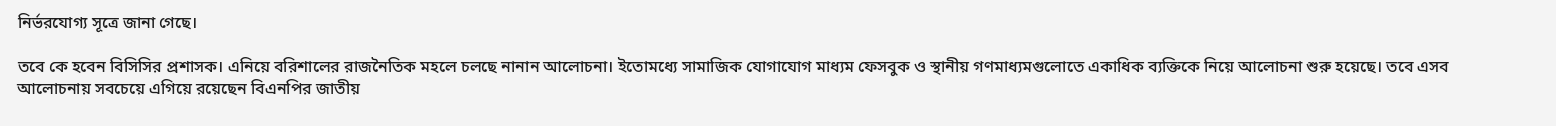নির্ভরযোগ্য সূত্রে জানা গেছে।

তবে কে হবেন বিসিসির প্রশাসক। এনিয়ে বরিশালের রাজনৈতিক মহলে চলছে নানান আলোচনা। ইতোমধ্যে সামাজিক যোগাযোগ মাধ্যম ফেসবুক ও স্থানীয় গণমাধ্যমগুলোতে একাধিক ব্যক্তিকে নিয়ে আলোচনা শুরু হয়েছে। তবে এসব আলোচনায় সবচেয়ে এগিয়ে রয়েছেন বিএনপির জাতীয়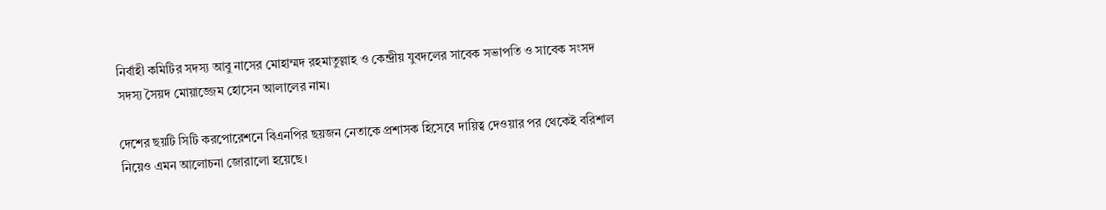নির্বাহী কমিটির সদস্য আবু নাসের মোহাম্মদ রহমাতুল্লাহ ও কেন্দ্রীয় যুবদলের সাবেক সভাপতি ও সাবেক সংসদ সদস্য সৈয়দ মোয়াজ্জেম হোসেন আলালের নাম।

দেশের ছয়টি সিটি করপোরেশনে বিএনপির ছয়জন নেতাকে প্রশাসক হিসেবে দায়িত্ব দেওয়ার পর থেকেই বরিশাল নিয়েও এমন আলোচনা জোরালো হয়েছে।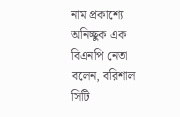নাম প্রকাশ্যে অনিচ্ছুক এক বিএনপি নেতা বলেন, বরিশাল সিটি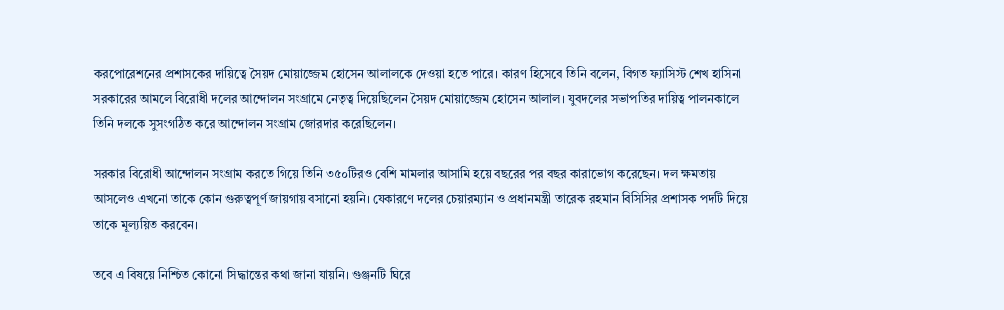করপোরেশনের প্রশাসকের দায়িত্বে সৈয়দ মোয়াজ্জেম হোসেন আলালকে দেওয়া হতে পারে। কারণ হিসেবে তিনি বলেন, বিগত ফ্যাসিস্ট শেখ হাসিনা সরকারের আমলে বিরোধী দলের আন্দোলন সংগ্রামে নেতৃত্ব দিয়েছিলেন সৈয়দ মোয়াজ্জেম হোসেন আলাল। যুবদলের সভাপতির দায়িত্ব পালনকালে তিনি দলকে সুসংগঠিত করে আন্দোলন সংগ্রাম জোরদার করেছিলেন।

সরকার বিরোধী আন্দোলন সংগ্রাম করতে গিয়ে তিনি ৩৫০টিরও বেশি মামলার আসামি হয়ে বছরের পর বছর কারাভোগ করেছেন। দল ক্ষমতায় আসলেও এখনো তাকে কোন গুরুত্বপূর্ণ জায়গায় বসানো হয়নি। যেকারণে দলের চেয়ারম্যান ও প্রধানমন্ত্রী তারেক রহমান বিসিসির প্রশাসক পদটি দিয়ে তাকে মূল্যয়িত করবেন।

তবে এ বিষয়ে নিশ্চিত কোনো সিদ্ধান্তের কথা জানা যায়নি। গুঞ্জনটি ঘিরে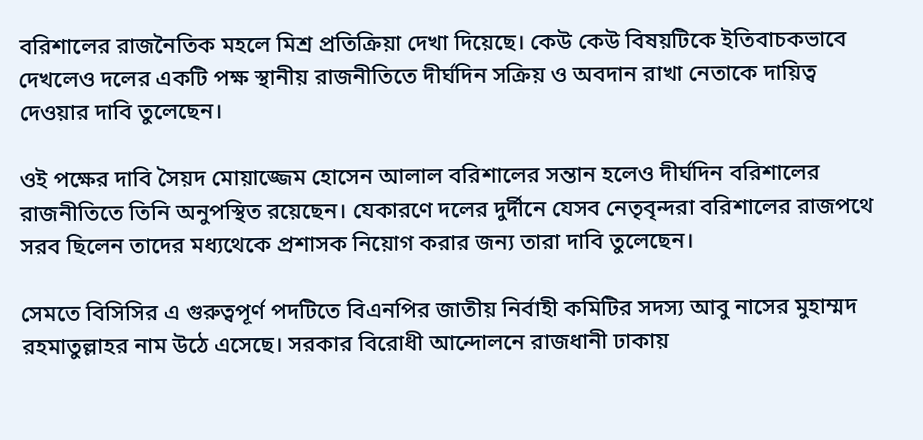বরিশালের রাজনৈতিক মহলে মিশ্র প্রতিক্রিয়া দেখা দিয়েছে। কেউ কেউ বিষয়টিকে ইতিবাচকভাবে দেখলেও দলের একটি পক্ষ স্থানীয় রাজনীতিতে দীর্ঘদিন সক্রিয় ও অবদান রাখা নেতাকে দায়িত্ব দেওয়ার দাবি তুলেছেন।

ওই পক্ষের দাবি সৈয়দ মোয়াজ্জেম হোসেন আলাল বরিশালের সন্তান হলেও দীর্ঘদিন বরিশালের রাজনীতিতে তিনি অনুপস্থিত রয়েছেন। যেকারণে দলের দুর্দীনে যেসব নেতৃবৃন্দরা বরিশালের রাজপথে সরব ছিলেন তাদের মধ্যথেকে প্রশাসক নিয়োগ করার জন্য তারা দাবি তুলেছেন।

সেমতে বিসিসির এ গুরুত্বপূর্ণ পদটিতে বিএনপির জাতীয় নির্বাহী কমিটির সদস্য আবু নাসের মুহাম্মদ রহমাতুল্লাহর নাম উঠে এসেছে। সরকার বিরোধী আন্দোলনে রাজধানী ঢাকায়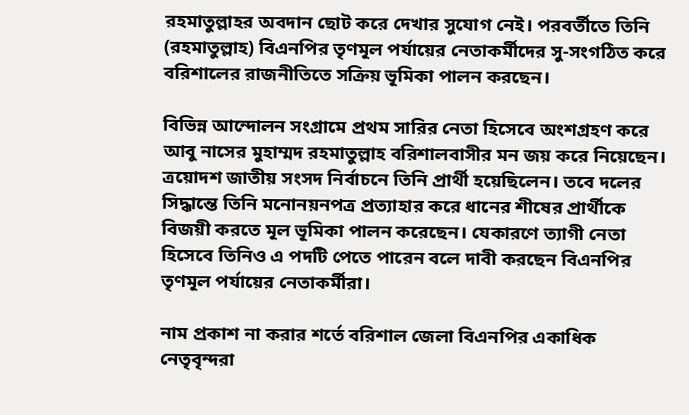রহমাতুল্লাহর অবদান ছোট করে দেখার সুযোগ নেই। পরবর্তীতে তিনি (রহমাতুল্লাহ) বিএনপির তৃণমূল পর্যায়ের নেতাকর্মীদের সু-সংগঠিত করে বরিশালের রাজনীতিতে সক্রিয় ভূমিকা পালন করছেন।

বিভিন্ন আন্দোলন সংগ্রামে প্রথম সারির নেতা হিসেবে অংশগ্রহণ করে আবু নাসের মুহাম্মদ রহমাতুল্লাহ বরিশালবাসীর মন জয় করে নিয়েছেন। ত্রয়োদশ জাতীয় সংসদ নির্বাচনে তিনি প্রার্থী হয়েছিলেন। তবে দলের সিদ্ধান্তে তিনি মনোনয়নপত্র প্রত্যাহার করে ধানের শীষের প্রার্থীকে বিজয়ী করতে মূল ভূমিকা পালন করেছেন। যেকারণে ত্যাগী নেতা হিসেবে তিনিও এ পদটি পেতে পারেন বলে দাবী করছেন বিএনপির তৃণমূল পর্যায়ের নেতাকর্মীরা।

নাম প্রকাশ না করার শর্তে বরিশাল জেলা বিএনপির একাধিক নেতৃবৃন্দরা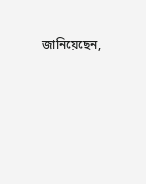জানিয়েছেন,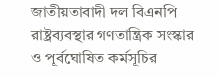জাতীয়তাবাদী দল বিএনপি রাষ্ট্রব্যবস্থার গণতান্ত্রিক সংস্কার ও পূর্বঘোষিত কর্মসূচির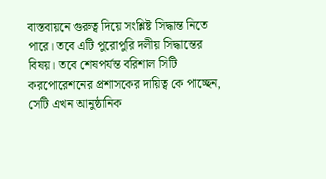বাস্তবায়নে গুরুত্ব দিয়ে সংশ্লিষ্ট সিদ্ধান্ত নিতে পারে। তবে এটি পুরোপুরি দলীয় সিদ্ধান্তের বিষয়। তবে শেষপর্যন্ত বরিশাল সিটি করপোরেশনের প্রশাসকের দায়িত্ব কে পাচ্ছেন, সেটি এখন আনুষ্ঠানিক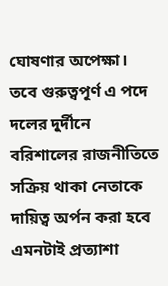ঘোষণার অপেক্ষা। তবে গুরুত্বপূর্ণ এ পদে দলের দুর্দীনে বরিশালের রাজনীতিতে সক্রিয় থাকা নেতাকে দায়িত্ব অর্পন করা হবে এমনটাই প্রত্যাশা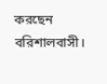করছেন বরিশালবাসী।